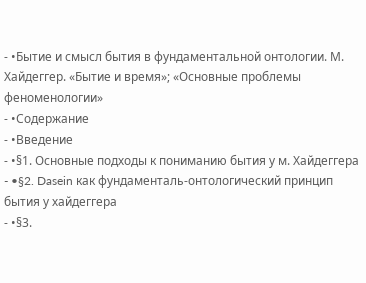- •Бытие и смысл бытия в фундаментальной онтологии. М. Хайдеггер. «Бытие и время»; «Основные проблемы феноменологии»
- •Содержание
- •Введение
- •§1. Основные подходы к пониманию бытия у м. Хайдеггера
- •§2. Dasein как фундаменталь-онтологический принцип бытия у хайдеггера
- •§3.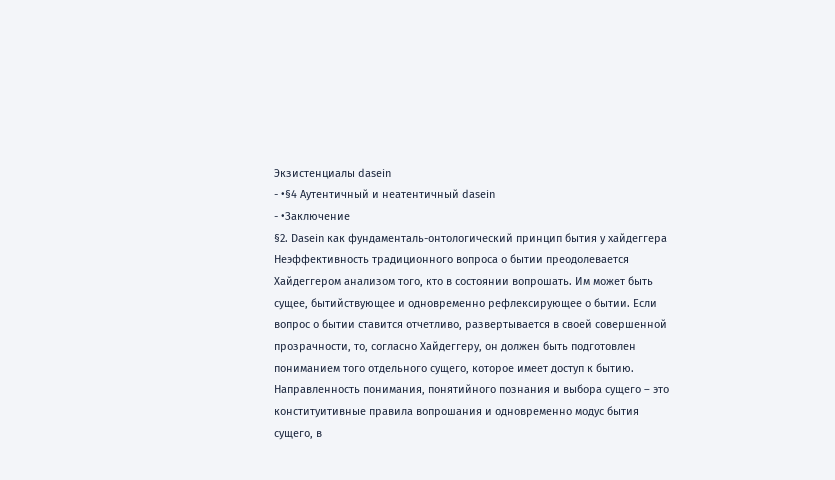Экзистенциалы dasein
- •§4 Аутентичный и неатентичный dasein
- •Заключение
§2. Dasein как фундаменталь-онтологический принцип бытия у хайдеггера
Неэффективность традиционного вопроса о бытии преодолевается Хайдеггером анализом того, кто в состоянии вопрошать. Им может быть сущее, бытийствующее и одновременно рефлексирующее о бытии. Если вопрос о бытии ставится отчетливо, развертывается в своей совершенной прозрачности, то, согласно Хайдеггеру, он должен быть подготовлен пониманием того отдельного сущего, которое имеет доступ к бытию. Направленность понимания, понятийного познания и выбора сущего – это конституитивные правила вопрошания и одновременно модус бытия сущего, в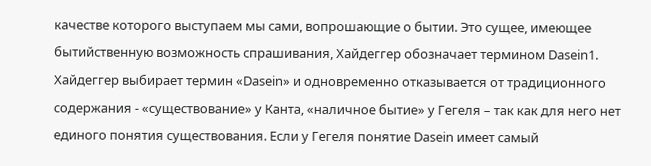качестве которого выступаем мы сами, вопрошающие о бытии. Это сущее, имеющее бытийственную возможность спрашивания, Хайдеггер обозначает термином Dasein1. Хайдеггер выбирает термин «Dasein» и одновременно отказывается от традиционного содержания - «существование» у Канта, «наличное бытие» у Гегеля – так как для него нет единого понятия существования. Если у Гегеля понятие Dasein имеет самый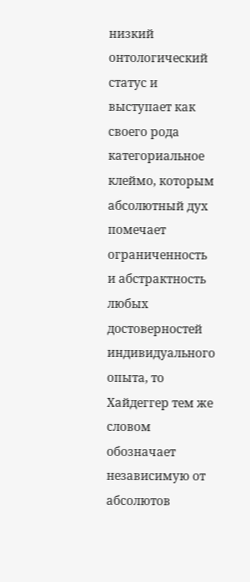низкий онтологический статус и выступает как своего рода категориальное клеймо, которым абсолютный дух помечает ограниченность и абстрактность любых достоверностей индивидуального опыта, то Хайдеггер тем же словом обозначает независимую от абсолютов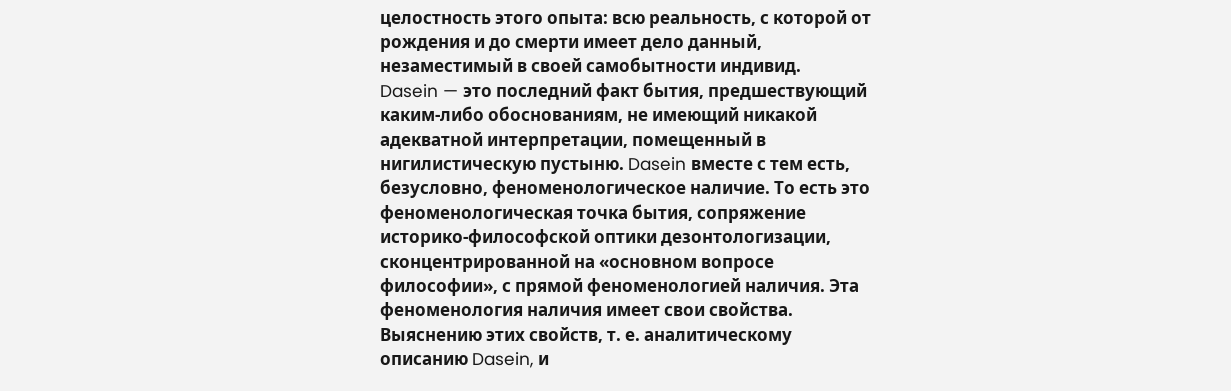целостность этого опыта: всю реальность, с которой от рождения и до смерти имеет дело данный, незаместимый в своей самобытности индивид.
Dasein — это последний факт бытия, предшествующий каким-либо обоснованиям, не имеющий никакой адекватной интерпретации, помещенный в нигилистическую пустыню. Dasein вместе с тем есть, безусловно, феноменологическое наличие. То есть это феноменологическая точка бытия, сопряжение историко-философской оптики дезонтологизации, сконцентрированной на «основном вопросе философии», с прямой феноменологией наличия. Эта феноменология наличия имеет свои свойства. Выяснению этих свойств, т. е. аналитическому описанию Dasein, и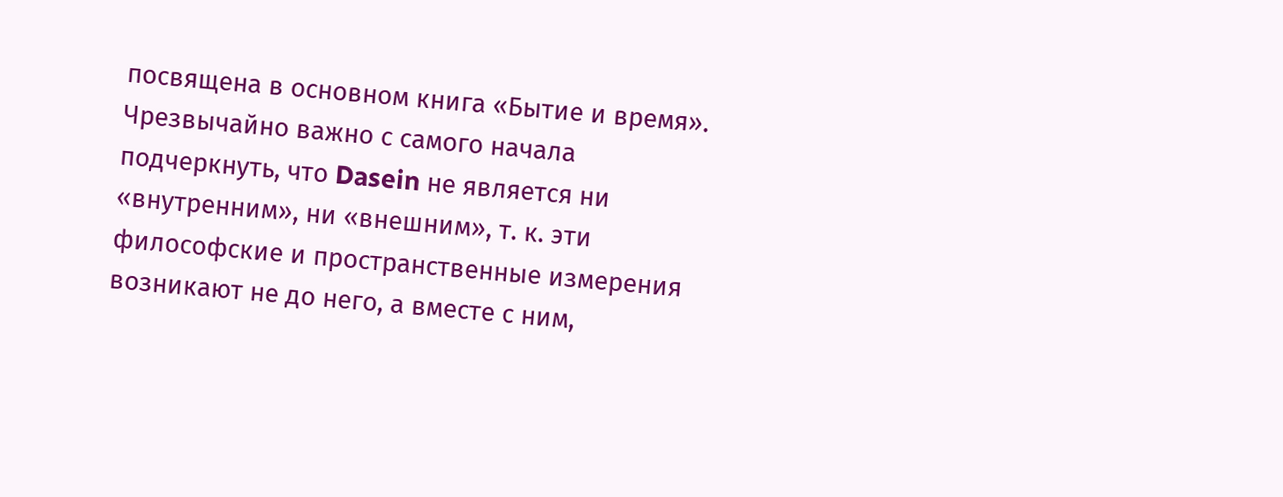посвящена в основном книга «Бытие и время».
Чрезвычайно важно с самого начала подчеркнуть, что Dasein не является ни «внутренним», ни «внешним», т. к. эти философские и пространственные измерения возникают не до него, а вместе с ним,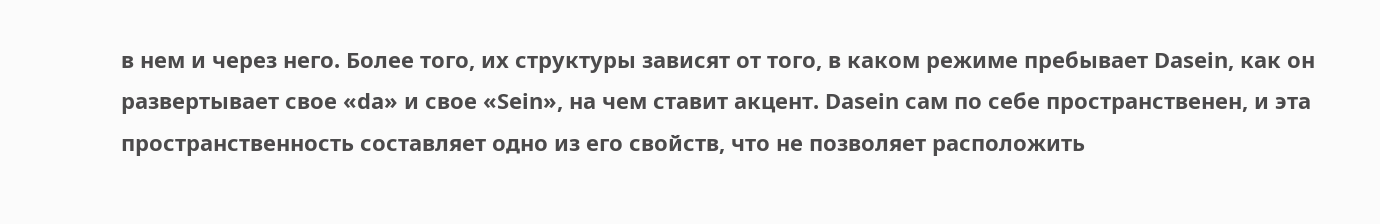в нем и через него. Более того, их структуры зависят от того, в каком режиме пребывает Dasein, как он развертывает свое «da» и свое «Sein», на чем ставит акцент. Dasein сам по себе пространственен, и эта пространственность составляет одно из его свойств, что не позволяет расположить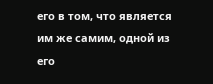его в том, что является им же самим, одной из его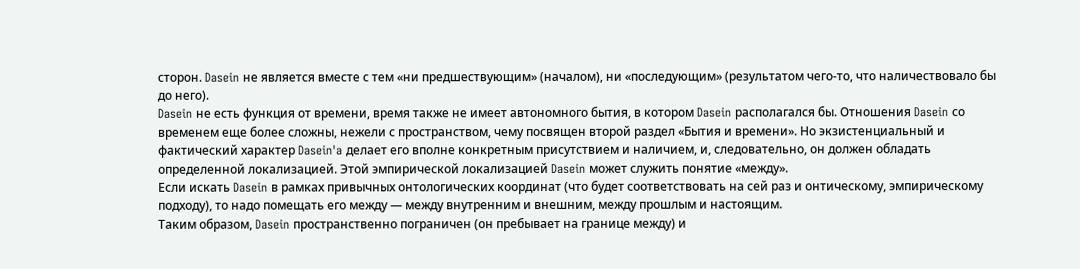сторон. Dasein не является вместе с тем «ни предшествующим» (началом), ни «последующим» (результатом чего-то, что наличествовало бы до него).
Dasein не есть функция от времени, время также не имеет автономного бытия, в котором Dasein располагался бы. Отношения Dasein со временем еще более сложны, нежели с пространством, чему посвящен второй раздел «Бытия и времени». Но экзистенциальный и фактический характер Dasein'a делает его вполне конкретным присутствием и наличием, и, следовательно, он должен обладать определенной локализацией. Этой эмпирической локализацией Dasein может служить понятие «между».
Если искать Dasein в рамках привычных онтологических координат (что будет соответствовать на сей раз и онтическому, эмпирическому подходу), то надо помещать его между — между внутренним и внешним, между прошлым и настоящим.
Таким образом, Dasein пространственно пограничен (он пребывает на границе между) и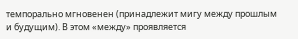темпорально мгновенен (принадлежит мигу между прошлым и будущим). В этом «между» проявляется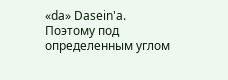«da» Dasein'a. Поэтому под определенным углом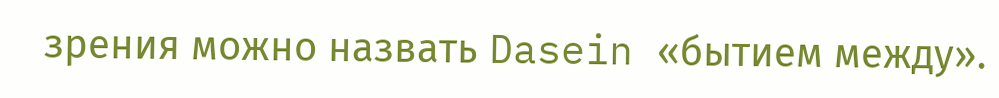зрения можно назвать Dasein «бытием между».